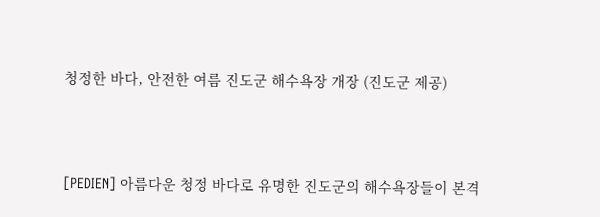청정한 바다, 안전한 여름 진도군 해수욕장 개장 (진도군 제공)



[PEDIEN] 아름다운 청정 바다로 유명한 진도군의 해수욕장들이 본격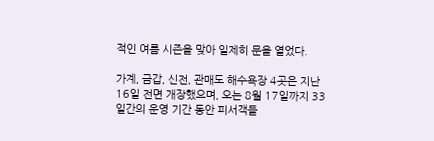적인 여름 시즌을 맞아 일제히 문을 열었다.

가계, 금갑, 신전, 관매도 해수욕장 4곳은 지난 16일 전면 개장했으며, 오는 8월 17일까지 33일간의 운영 기간 동안 피서객들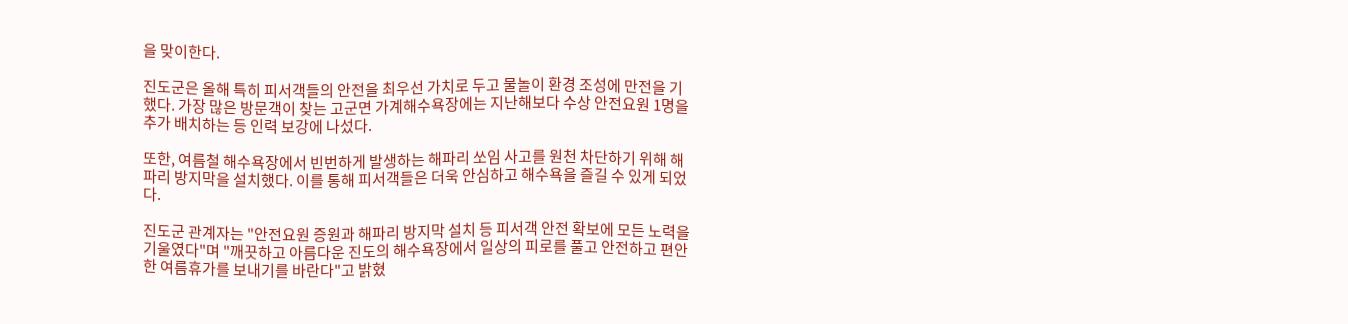을 맞이한다.

진도군은 올해 특히 피서객들의 안전을 최우선 가치로 두고 물놀이 환경 조성에 만전을 기했다. 가장 많은 방문객이 찾는 고군면 가계해수욕장에는 지난해보다 수상 안전요원 1명을 추가 배치하는 등 인력 보강에 나섰다.

또한, 여름철 해수욕장에서 빈번하게 발생하는 해파리 쏘임 사고를 원천 차단하기 위해 해파리 방지막을 설치했다. 이를 통해 피서객들은 더욱 안심하고 해수욕을 즐길 수 있게 되었다.

진도군 관계자는 "안전요원 증원과 해파리 방지막 설치 등 피서객 안전 확보에 모든 노력을 기울였다"며 "깨끗하고 아름다운 진도의 해수욕장에서 일상의 피로를 풀고 안전하고 편안한 여름휴가를 보내기를 바란다"고 밝혔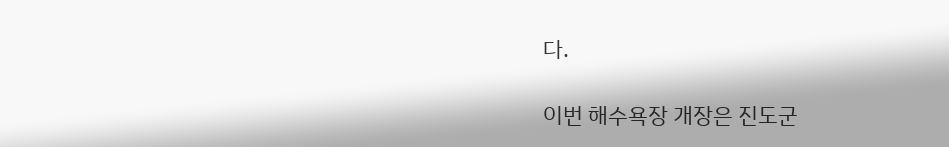다.

이번 해수욕장 개장은 진도군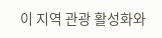이 지역 관광 활성화와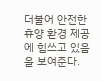더불어 안전한 휴양 환경 제공에 힘쓰고 있음을 보여준다.